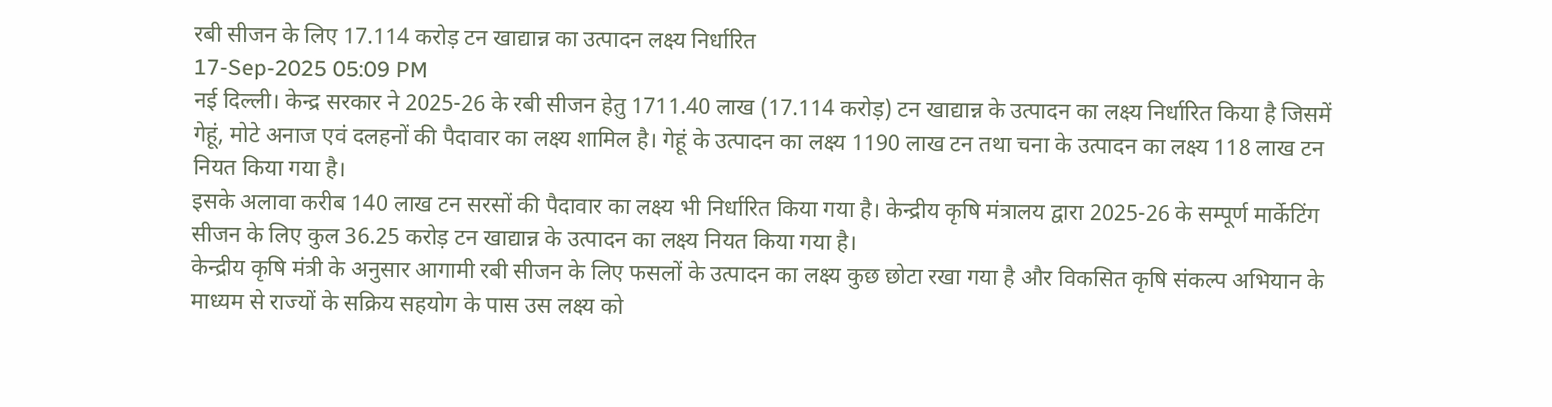रबी सीजन के लिए 17.114 करोड़ टन खाद्यान्न का उत्पादन लक्ष्य निर्धारित
17-Sep-2025 05:09 PM
नई दिल्ली। केन्द्र सरकार ने 2025-26 के रबी सीजन हेतु 1711.40 लाख (17.114 करोड़) टन खाद्यान्न के उत्पादन का लक्ष्य निर्धारित किया है जिसमें गेहूं, मोटे अनाज एवं दलहनों की पैदावार का लक्ष्य शामिल है। गेहूं के उत्पादन का लक्ष्य 1190 लाख टन तथा चना के उत्पादन का लक्ष्य 118 लाख टन नियत किया गया है।
इसके अलावा करीब 140 लाख टन सरसों की पैदावार का लक्ष्य भी निर्धारित किया गया है। केन्द्रीय कृषि मंत्रालय द्वारा 2025-26 के सम्पूर्ण मार्केटिंग सीजन के लिए कुल 36.25 करोड़ टन खाद्यान्न के उत्पादन का लक्ष्य नियत किया गया है।
केन्द्रीय कृषि मंत्री के अनुसार आगामी रबी सीजन के लिए फसलों के उत्पादन का लक्ष्य कुछ छोटा रखा गया है और विकसित कृषि संकल्प अभियान के माध्यम से राज्यों के सक्रिय सहयोग के पास उस लक्ष्य को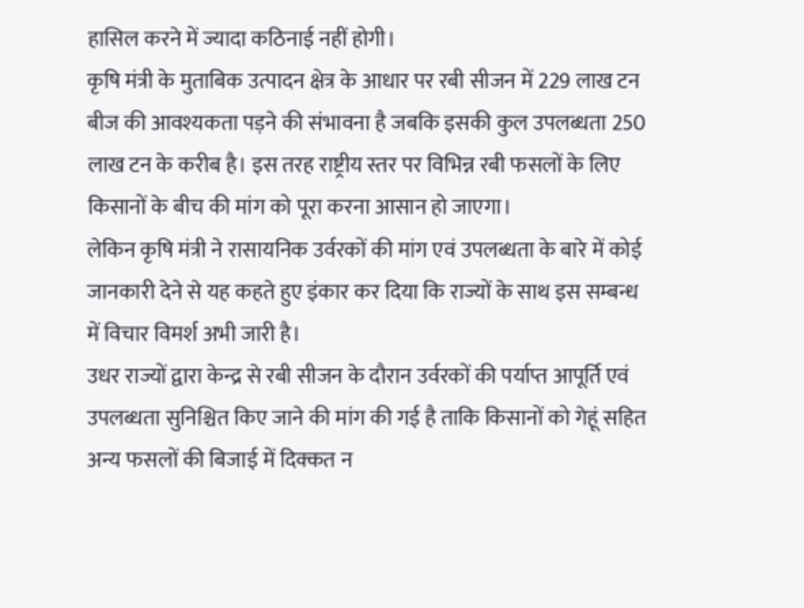हासिल करने में ज्यादा कठिनाई नहीं होगी।
कृषि मंत्री के मुताबिक उत्पादन क्षेत्र के आधार पर रबी सीजन में 229 लाख टन बीज की आवश्यकता पड़ने की संभावना है जबकि इसकी कुल उपलब्धता 250 लाख टन के करीब है। इस तरह राष्ट्रीय स्तर पर विभिन्न रबी फसलों के लिए किसानों के बीच की मांग को पूरा करना आसान हो जाएगा।
लेकिन कृषि मंत्री ने रासायनिक उर्वरकों की मांग एवं उपलब्धता के बारे में कोई जानकारी देने से यह कहते हुए इंकार कर दिया कि राज्यों के साथ इस सम्बन्ध में विचार विमर्श अभी जारी है।
उधर राज्यों द्वारा केन्द्र से रबी सीजन के दौरान उर्वरकों की पर्याप्त आपूर्ति एवं उपलब्धता सुनिश्चित किए जाने की मांग की गई है ताकि किसानों को गेहूं सहित अन्य फसलों की बिजाई में दिक्कत न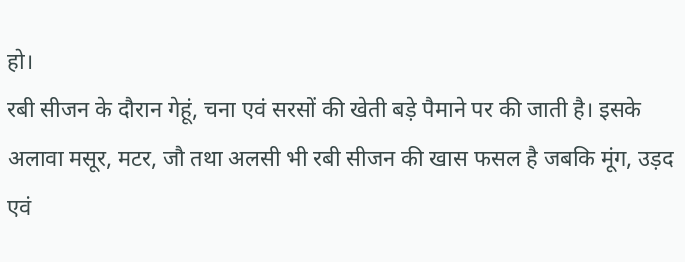हो।
रबी सीजन के दौरान गेहूं, चना एवं सरसों की खेती बड़े पैमाने पर की जाती है। इसके अलावा मसूर, मटर, जौ तथा अलसी भी रबी सीजन की खास फसल है जबकि मूंग, उड़द एवं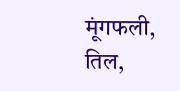मूंगफली, तिल,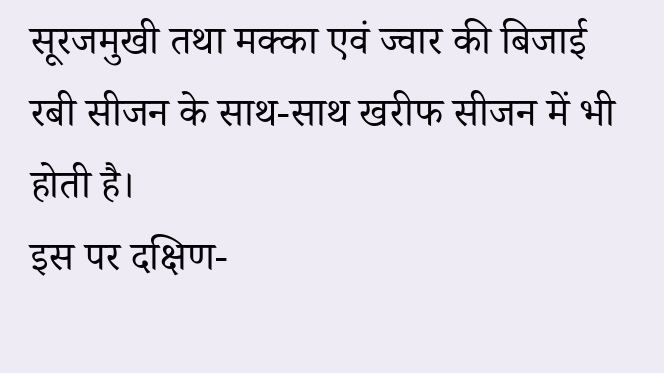सूरजमुखी तथा मक्का एवं ज्वार की बिजाई रबी सीजन के साथ-साथ खरीफ सीजन में भी होती है।
इस पर दक्षिण-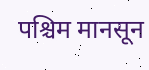पश्चिम मानसून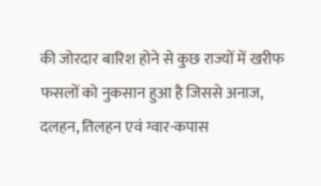की जोरदार बारिश होने से कुछ राज्यों में खरीफ फसलों को नुकसान हुआ है जिससे अनाज, दलहन, तिलहन एवं ग्वार-कपास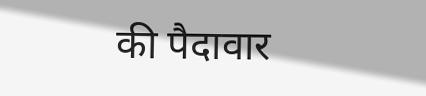की पैदावार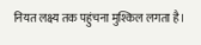नियत लक्ष्य तक पहुंचना मुश्किल लगता है।